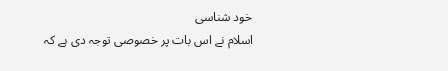خود شناسی
اسلام نے اس بات پر خصوصی توجہ دی ہے کہ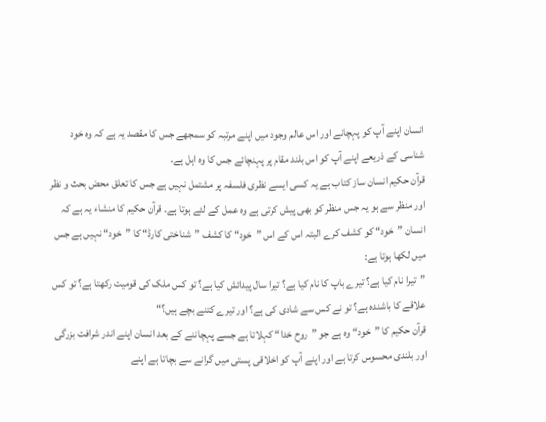انسان اپنے آپ کو پہچانے اور اس عالم وجود میں اپنے مرتبہ کو سمجھے جس کا مقصد یہ ہے کہ وہ خود شناسی کے ذریعے اپنے آپ کو اس بلند مقام پر پہنچائے جس کا وہ اہل ہے۔
قرآن حکیم انسان ساز کتاب ہے یہ کسی ایسے نظری فلسفہ پر مشتمل نہیں ہے جس کا تعلق محض بحث و نظر اور منظر سے ہو یہ جس منظر کو بھی پیش کرتی ہے وہ عمل کے لئے ہوتا ہے۔ قرآن حکیم کا منشاء یہ ہے کہ انسان ”خود“ کو کشف کرے البتہ اس کے اس ”خود“ کا کشف ”شناختی کارڈ“ کا ”خود“ نہیں ہے جس میں لکھا ہوتا ہے:
”تیرا نام کیا ہے؟ تیرے باپ کا نام کیا ہے؟ تیرا سال پیدائش کیا ہے؟ تو کس ملک کی قومیت رکھتا ہے؟ تو کس علاقے کا باشندہ ہے؟ تو نے کس سے شادی کی ہے؟ اور تیرے کتنے بچے ہیں؟“
قرآن حکیم کا ”خود“ وہ ہے جو ”روح خدا“ کہلاتا ہے جسے پہچاننے کے بعد انسان اپنے اندر شرافت بزرگی اور بلندی محسوس کرتا ہے اور اپنے آپ کو اخلاقی پستی میں گرانے سے بچاتا ہے اپنے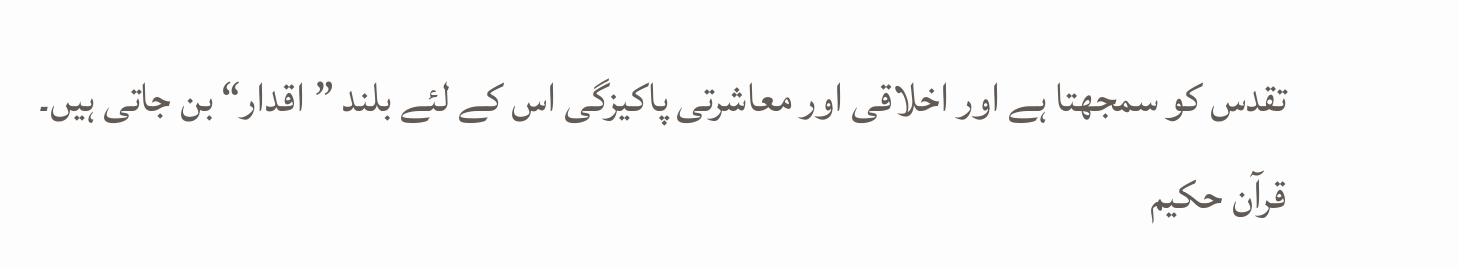تقدس کو سمجھتا ہے اور اخلاقی اور معاشرتی پاکیزگی اس کے لئے بلند ”اقدار“ بن جاتی ہیں۔
قرآن حکیم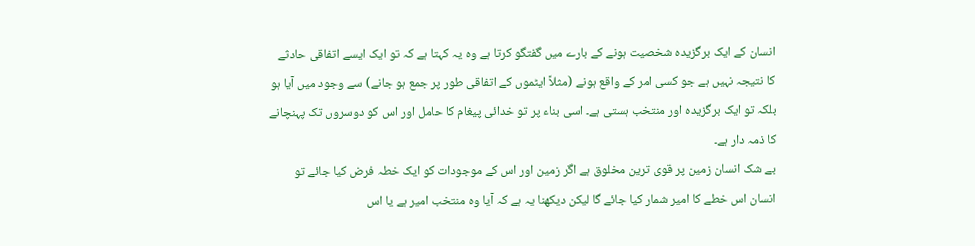انسان کے ایک برگزیدہ شخصیت ہونے کے بارے میں گفتگو کرتا ہے وہ یہ کہتا ہے کہ تو ایک ایسے اتفاقی حادثے کا نتیجہ نہیں ہے جو کسی امر کے واقع ہونے (مثلاً ایٹموں کے اتفاقی طور پر جمع ہو جانے) سے وجود میں آیا ہو بلکہ تو ایک برگزیدہ اور منتخب ہستی ہے۔ اسی بناء پر تو خدائی پیغام کا حامل اور اس کو دوسروں تک پہنچانے کا ذمہ دار ہے۔
بے شک انسان زمین پر قوی ترین مخلوق ہے اگر زمین اور اس کے موجودات کو ایک خطہ فرض کیا جائے تو انسان اس خطے کا امیر شمار کیا جائے گا لیکن دیکھنا یہ ہے کہ آیا وہ منتخب امیر ہے یا اس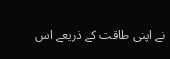نے اپنی طاقت کے ذریعے اس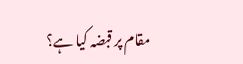مقام پر قبضہ کیا ہے؟